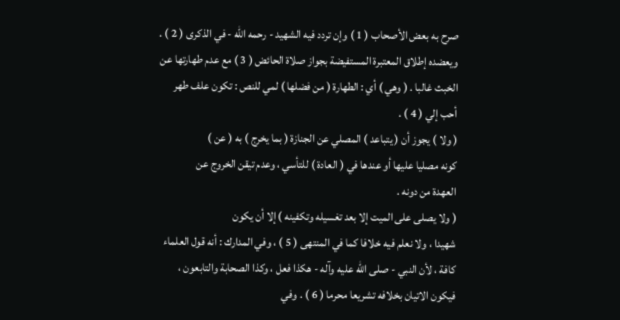صرح به بعض الأصحاب ( 1 ) وإن تردد فيه الشهيد - رحمه الله - في الذكرى ( 2 ) .
ويعضده إطلاق المعتبرة المستفيضة بجواز صلاة الحائض ( 3 ) مع عدم طهارتها عن
الخبث غالبا . ( وهي ) أي : الطهارة ( من فضلها ) لمي للنص : تكون علف طهر
أحب إلي ( 4 ) .
( ولا ) يجوز أن ( يتباعد ) المصلي عن الجنازة ( بما يخرج ) به ( عن )
كونه مصليا عليها أو عندها في ( العادة ) للتأسي ، وعدم تيقن الخروج عن
العهدة من دونه .
( ولا يصلى على الميت إلا بعد تغسيله وتكفينه ) إلا أن يكون
شهيدا ، ولا نعلم فيه خلافا كما في المنتهى ( 5 ) ، وفي المدارك : أنه قول العلماء
كافة ، لأن النبي - صلى الله عليه وآله - هكذا فعل ، وكذا الصحابة والتابعون ،
فيكون الاتيان بخلافه تشريعا محرما ( 6 ) . وفي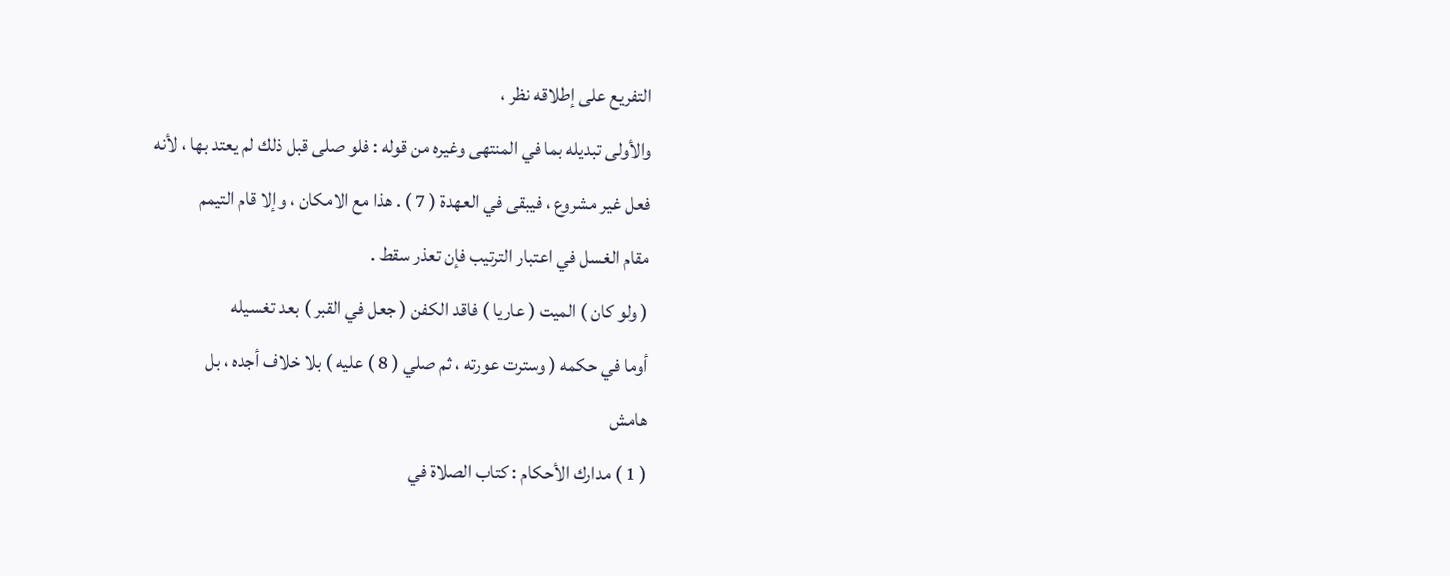التفريع على إطلاقه نظر ،
والأولى تبديله بما في المنتهى وغيره من قوله : فلو صلى قبل ذلك لم يعتد بها ، لأنه
فعل غير مشروع ، فيبقى في العهدة ( 7 ) . هذا مع الامكان ، وإلا قام التيمم
مقام الغسل في اعتبار الترتيب فإن تعذر سقط .
( ولو كان ) الميت ( عاريا ) فاقد الكفن ( جعل في القبر ) بعد تغسيله
أوما في حكمه ( وسترت عورته ، ثم صلي ( 8 ) عليه ) بلا خلاف أجده ، بل
هامش
( 1 ) مدارك الأحكام : كتاب الصلاة في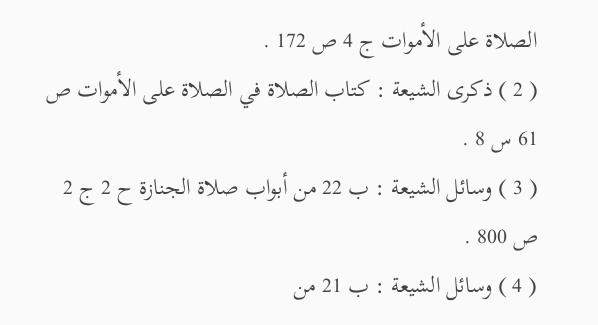الصلاة على الأموات ج 4 ص 172 .
( 2 ) ذكرى الشيعة : كتاب الصلاة في الصلاة على الأموات ص 61 س 8 .
( 3 ) وسائل الشيعة : ب 22 من أبواب صلاة الجنازة ح 2 ج 2 ص 800 .
( 4 ) وسائل الشيعة : ب 21 من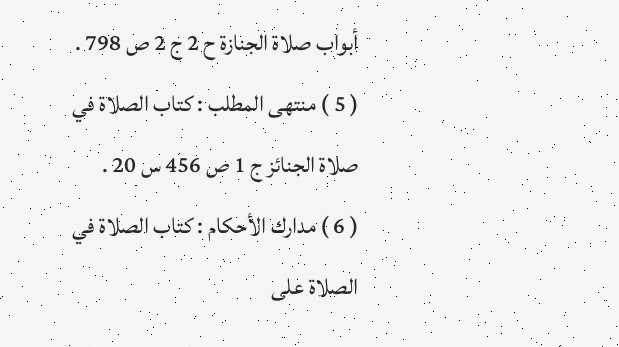أبواب صلاة الجنازة ح 2 ج 2 ص 798 .
( 5 ) منتهى المطلب : كتاب الصلاة في صلاة الجنائز ج 1 ص 456 س 20 .
( 6 ) مدارك الأحكام : كتاب الصلاة في الصلاة على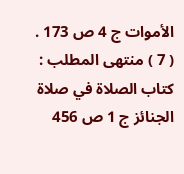الأموات ج 4 ص 173 .
( 7 ) منتهى المطلب : كتاب الصلاة في صلاة الجنائز ج 1 ص 456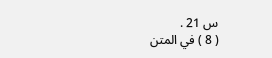س 21 .
( 8 ) في المتن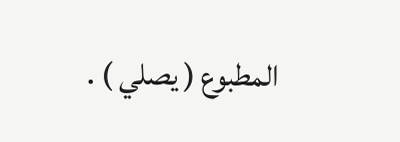المطبوع ( يصلي ) .